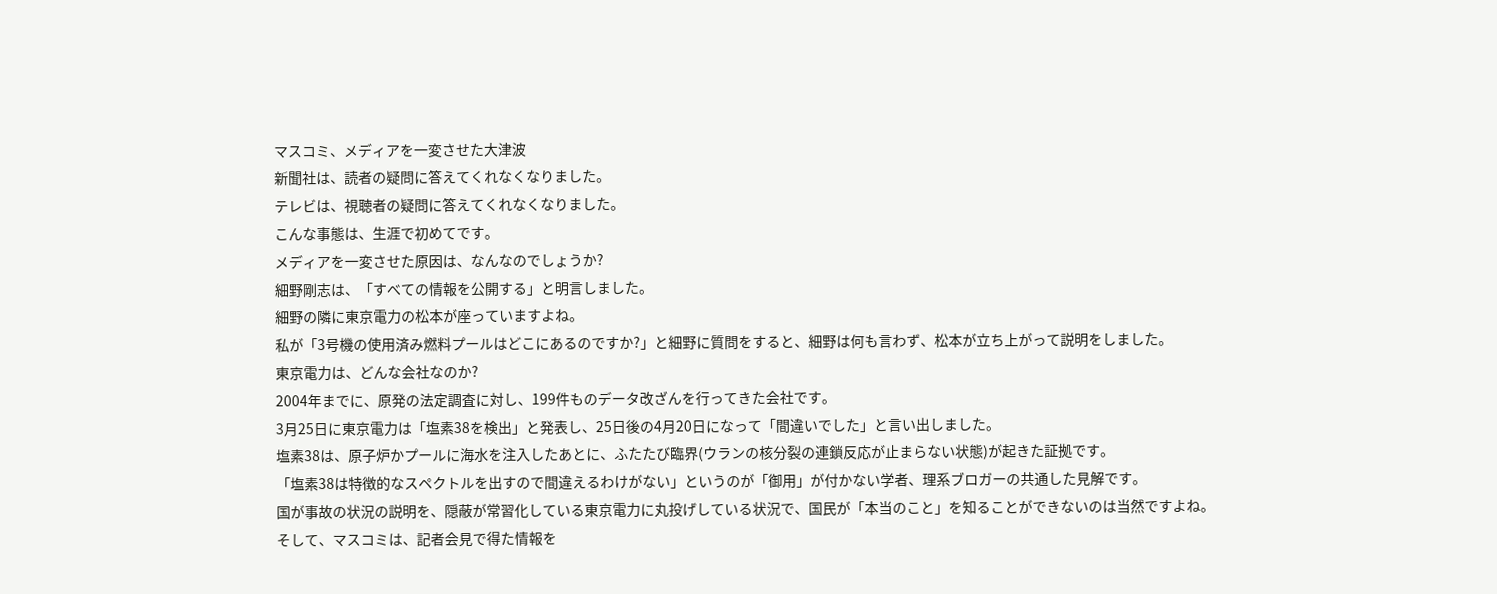マスコミ、メディアを一変させた大津波
新聞社は、読者の疑問に答えてくれなくなりました。
テレビは、視聴者の疑問に答えてくれなくなりました。
こんな事態は、生涯で初めてです。
メディアを一変させた原因は、なんなのでしょうか?
細野剛志は、「すべての情報を公開する」と明言しました。
細野の隣に東京電力の松本が座っていますよね。
私が「3号機の使用済み燃料プールはどこにあるのですか?」と細野に質問をすると、細野は何も言わず、松本が立ち上がって説明をしました。
東京電力は、どんな会社なのか?
2004年までに、原発の法定調査に対し、199件ものデータ改ざんを行ってきた会社です。
3月25日に東京電力は「塩素38を検出」と発表し、25日後の4月20日になって「間違いでした」と言い出しました。
塩素38は、原子炉かプールに海水を注入したあとに、ふたたび臨界(ウランの核分裂の連鎖反応が止まらない状態)が起きた証拠です。
「塩素38は特徴的なスペクトルを出すので間違えるわけがない」というのが「御用」が付かない学者、理系ブロガーの共通した見解です。
国が事故の状況の説明を、隠蔽が常習化している東京電力に丸投げしている状況で、国民が「本当のこと」を知ることができないのは当然ですよね。
そして、マスコミは、記者会見で得た情報を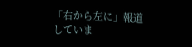「右から左に」報道していま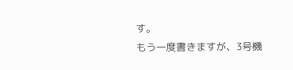す。
もう一度書きますが、3号機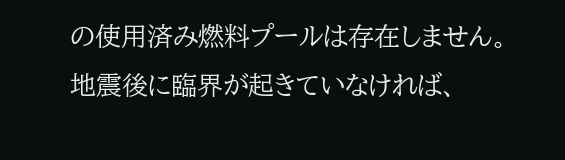の使用済み燃料プールは存在しません。
地震後に臨界が起きていなければ、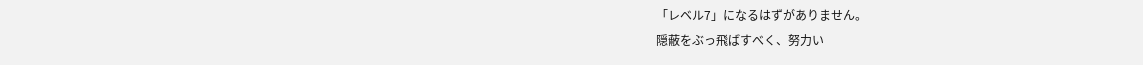「レベル7」になるはずがありません。
隠蔽をぶっ飛ばすべく、努力い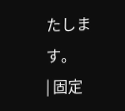たします。
| 固定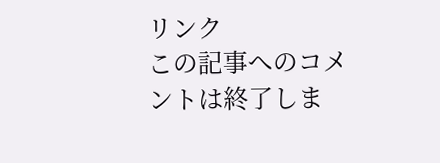リンク
この記事へのコメントは終了しま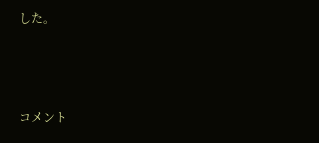した。



コメント